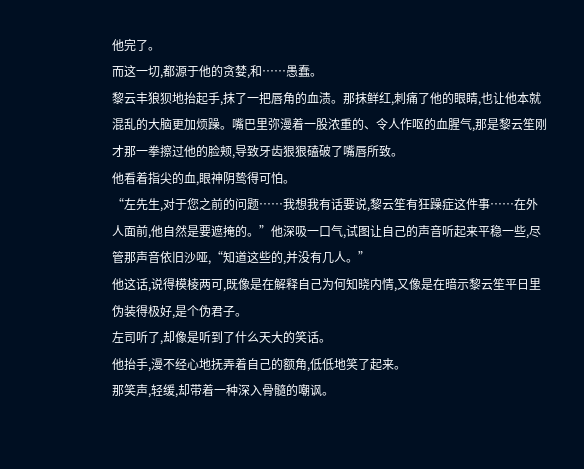他完了。
而这一切,都源于他的贪婪,和……愚蠢。
黎云丰狼狈地抬起手,抹了一把唇角的血渍。那抹鲜红,刺痛了他的眼睛,也让他本就混乱的大脑更加烦躁。嘴巴里弥漫着一股浓重的、令人作呕的血腥气,那是黎云笙刚才那一拳擦过他的脸颊,导致牙齿狠狠磕破了嘴唇所致。
他看着指尖的血,眼神阴鸷得可怕。
“左先生,对于您之前的问题……我想我有话要说,黎云笙有狂躁症这件事……在外人面前,他自然是要遮掩的。”他深吸一口气,试图让自己的声音听起来平稳一些,尽管那声音依旧沙哑,“知道这些的,并没有几人。”
他这话,说得模棱两可,既像是在解释自己为何知晓内情,又像是在暗示黎云笙平日里伪装得极好,是个伪君子。
左司听了,却像是听到了什么天大的笑话。
他抬手,漫不经心地抚弄着自己的额角,低低地笑了起来。
那笑声,轻缓,却带着一种深入骨髓的嘲讽。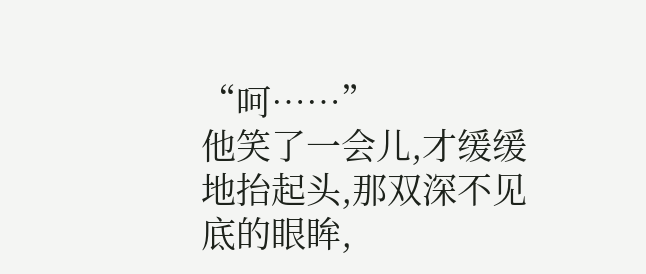“呵……”
他笑了一会儿,才缓缓地抬起头,那双深不见底的眼眸,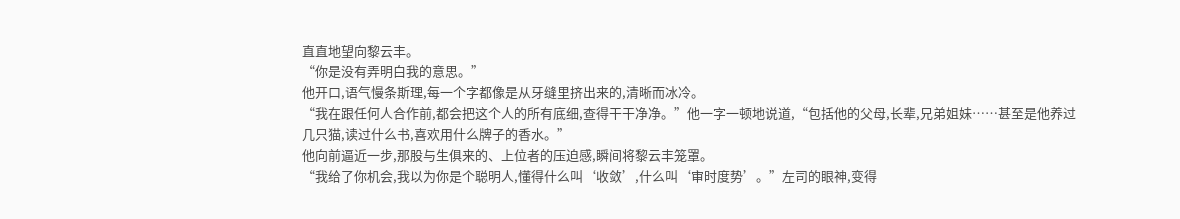直直地望向黎云丰。
“你是没有弄明白我的意思。”
他开口,语气慢条斯理,每一个字都像是从牙缝里挤出来的,清晰而冰冷。
“我在跟任何人合作前,都会把这个人的所有底细,查得干干净净。”他一字一顿地说道,“包括他的父母,长辈,兄弟姐妹……甚至是他养过几只猫,读过什么书,喜欢用什么牌子的香水。”
他向前逼近一步,那股与生俱来的、上位者的压迫感,瞬间将黎云丰笼罩。
“我给了你机会,我以为你是个聪明人,懂得什么叫‘收敛’,什么叫‘审时度势’。”左司的眼神,变得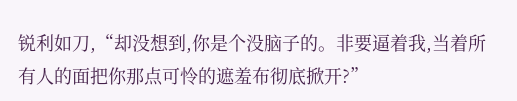锐利如刀,“却没想到,你是个没脑子的。非要逼着我,当着所有人的面把你那点可怜的遮羞布彻底掀开?”